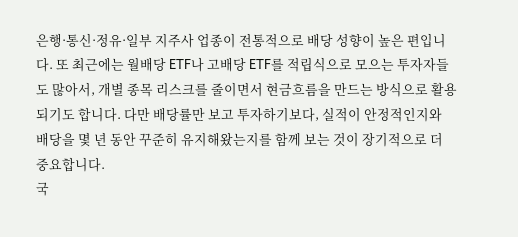은행·통신·정유·일부 지주사 업종이 전통적으로 배당 성향이 높은 편입니다. 또 최근에는 월배당 ETF나 고배당 ETF를 적립식으로 모으는 투자자들도 많아서, 개별 종목 리스크를 줄이면서 현금흐름을 만드는 방식으로 활용되기도 합니다. 다만 배당률만 보고 투자하기보다, 실적이 안정적인지와 배당을 몇 년 동안 꾸준히 유지해왔는지를 함께 보는 것이 장기적으로 더 중요합니다.
국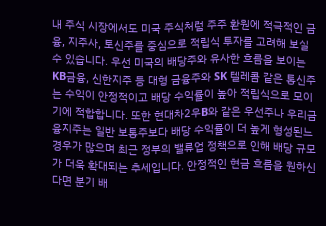내 주식 시장에서도 미국 주식처럼 주주 환원에 적극적인 금융, 지주사, 토신주를 중심으로 적립식 투자를 고려해 보실 수 있습니다. 우선 미국의 배당주와 유사한 흐름을 보이는 KB금융, 신한지주 등 대형 금융주와 SK 텔레콤 같은 통신주는 수익이 안정적이고 배당 수익률이 높아 적립식으로 모이기에 적합합니다. 또한 현대차2우B와 같은 우선주나 우리금융지주는 일반 보통주보다 배당 수익률이 더 높게 형성된느 경우가 많으며 최근 정부의 밸류업 정책으로 인해 배당 규모가 더욱 확대되는 추세입니다. 안정적인 현금 흐름을 원하신다면 분기 배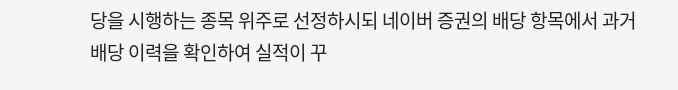당을 시행하는 종목 위주로 선정하시되 네이버 증권의 배당 항목에서 과거 배당 이력을 확인하여 실적이 꾸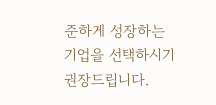준하게 성장하는 기업을 선택하시기 권장드립니다.